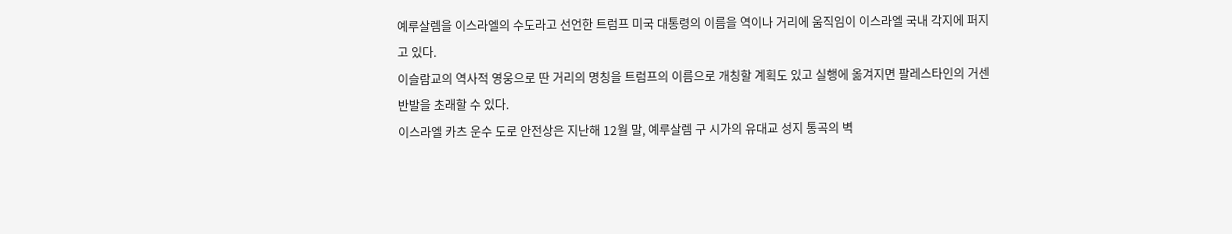예루살렘을 이스라엘의 수도라고 선언한 트럼프 미국 대통령의 이름을 역이나 거리에 움직임이 이스라엘 국내 각지에 퍼지고 있다.
이슬람교의 역사적 영웅으로 딴 거리의 명칭을 트럼프의 이름으로 개칭할 계획도 있고 실행에 옮겨지면 팔레스타인의 거센 반발을 초래할 수 있다.
이스라엘 카츠 운수 도로 안전상은 지난해 12월 말, 예루살렘 구 시가의 유대교 성지 통곡의 벽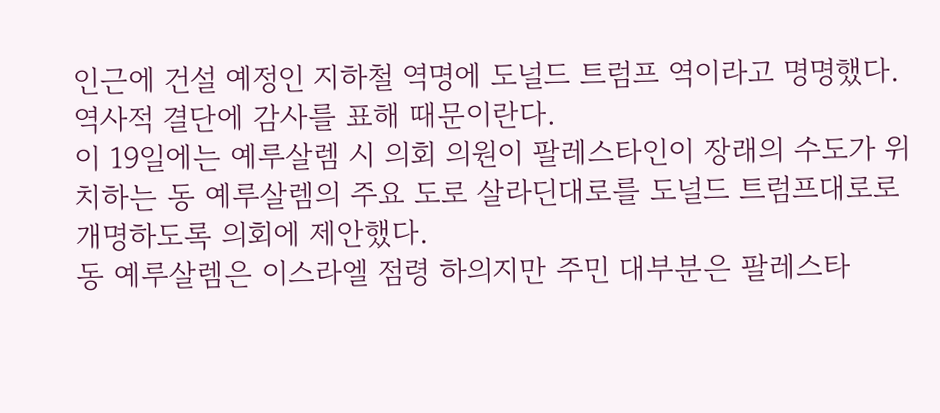인근에 건설 예정인 지하철 역명에 도널드 트럼프 역이라고 명명했다.역사적 결단에 감사를 표해 때문이란다.
이 19일에는 예루살렘 시 의회 의원이 팔레스타인이 장래의 수도가 위치하는 동 예루살렘의 주요 도로 살라딘대로를 도널드 트럼프대로로 개명하도록 의회에 제안했다.
동 예루살렘은 이스라엘 점령 하의지만 주민 대부분은 팔레스타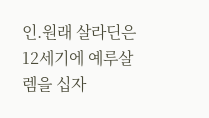인.원래 살라딘은 12세기에 예루살렘을 십자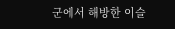군에서 해방한 이슬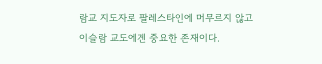람교 지도자로 팔레스타인에 머무르지 않고 이슬람 교도에겐 중요한 존재이다.